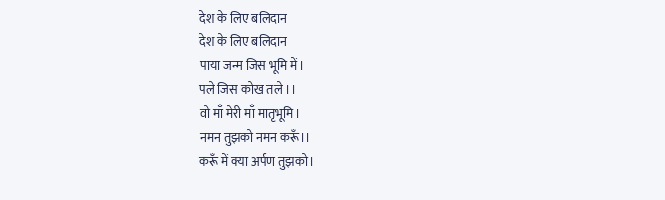देश के लिए बलिदान
देश के लिए बलिदान
पाया जन्म जिस भूमि में।
पले जिस कोख तले ।।
वो माँ मेरी माँ मातृभूमि।
नमन तुझको नमन करूँ।।
करूँ में क्या अर्पण तुझको।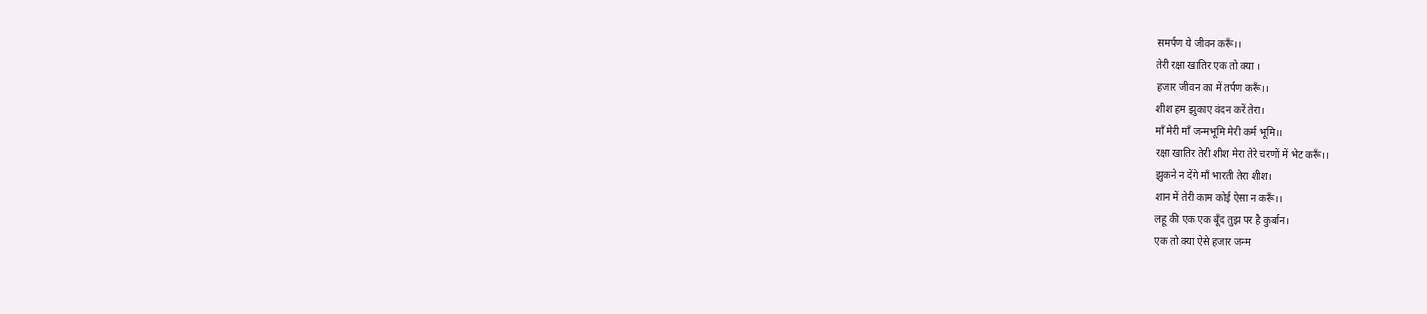समर्पण ये जीवन करूँ।।
तेरी रक्षा खातिर एक तो क्या ।
हजार जीवन का में तर्पण करूँ।।
शीश हम झुकाए वंदन करें तेरा।
माँ मेरी माँ जन्मभूमि मेरी कर्म भूमि।।
रक्षा खातिर तेरी शीश मेरा तेरे चरणों में भेट करूँ।।
झुकने न देंगे माँ भारती तेरा शीश।
शान में तेरी काम कोई ऐसा न करूँ।।
लहू की एक एक बूँद तुझ पर है कुर्बान।
एक तो क्या ऐसे हजार जन्म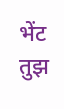भेंट तुझ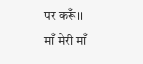पर करूँ।।
माँ मेरी माँ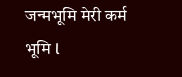जन्मभूमि मेरी कर्म भूमि l